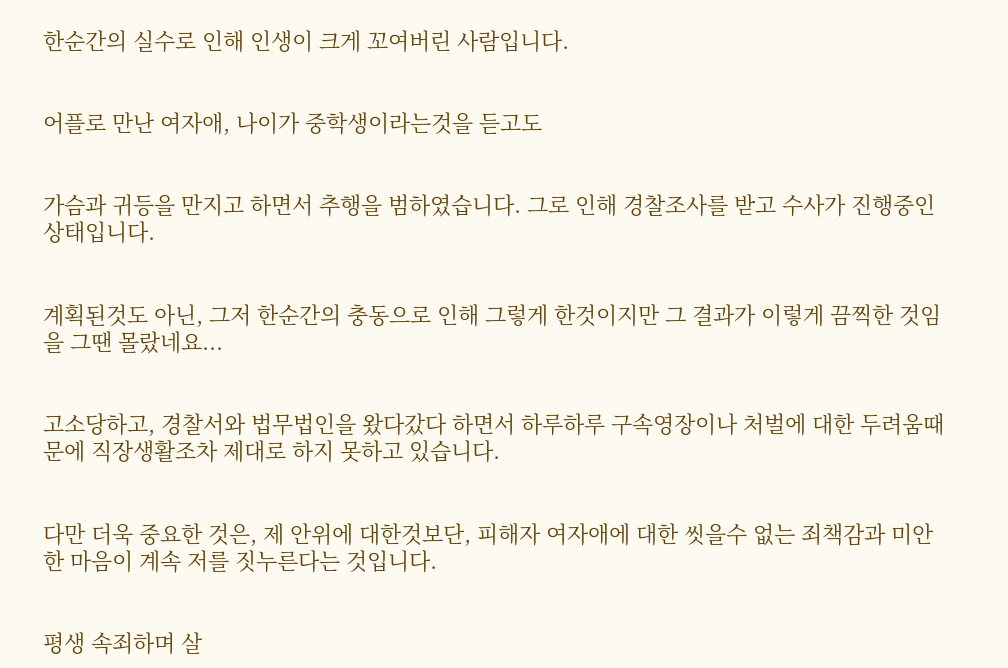한순간의 실수로 인해 인생이 크게 꼬여버린 사람입니다.


어플로 만난 여자애, 나이가 중학생이라는것을 듣고도


가슴과 귀등을 만지고 하면서 추행을 범하였습니다. 그로 인해 경찰조사를 받고 수사가 진행중인 상태입니다.


계획된것도 아닌, 그저 한순간의 충동으로 인해 그렇게 한것이지만 그 결과가 이렇게 끔찍한 것임을 그땐 몰랐네요...


고소당하고, 경찰서와 법무법인을 왔다갔다 하면서 하루하루 구속영장이나 처벌에 대한 두려움때문에 직장생활조차 제대로 하지 못하고 있습니다.


다만 더욱 중요한 것은, 제 안위에 대한것보단, 피해자 여자애에 대한 씻을수 없는 죄책감과 미안한 마음이 계속 저를 짓누른다는 것입니다.


평생 속죄하며 살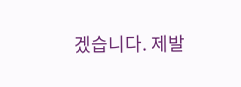겠습니다. 제발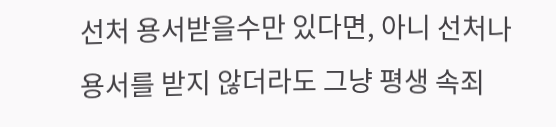선처 용서받을수만 있다면, 아니 선처나 용서를 받지 않더라도 그냥 평생 속죄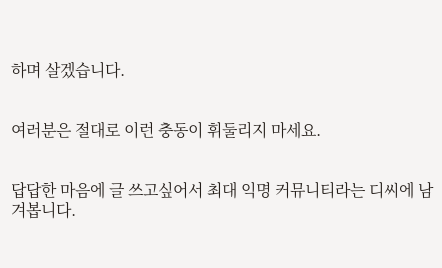하며 살겠습니다.


여러분은 절대로 이런 충동이 휘둘리지 마세요.


답답한 마음에 글 쓰고싶어서 최대 익명 커뮤니티라는 디씨에 남겨봅니다.